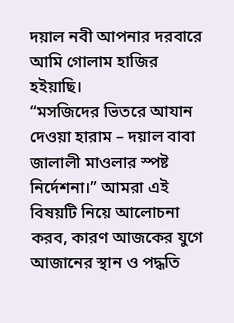দয়াল নবী আপনার দরবারে আমি গোলাম হাজির হইয়াছি।
“মসজিদের ভিতরে আযান দেওয়া হারাম – দয়াল বাবা জালালী মাওলার স্পষ্ট নির্দেশনা।” আমরা এই বিষয়টি নিয়ে আলোচনা করব, কারণ আজকের যুগে আজানের স্থান ও পদ্ধতি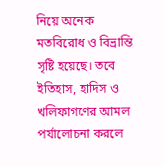নিয়ে অনেক মতবিরোধ ও বিভ্রান্তি সৃষ্টি হয়েছে। তবে ইতিহাস, হাদিস ও খলিফাগণের আমল পর্যালোচনা করলে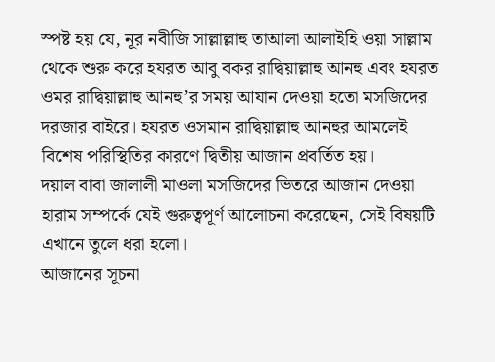স্পষ্ট হয় যে, নূর নবীজি সাল্লাল্লাহু তাআলা আলাইহি ওয়া সাল্লাম থেকে শুরু করে হযরত আবু বকর রাদ্বিয়াল্লাহু আনহু এবং হযরত ওমর রাদ্বিয়াল্লাহু আনহু’র সময় আযান দেওয়া হতো মসজিদের দরজার বাইরে। হযরত ওসমান রাদ্বিয়াল্লাহু আনহুর আমলেই বিশেষ পরিস্থিতির কারণে দ্বিতীয় আজান প্রবর্তিত হয়।
দয়াল বাবা জালালী মাওলা মসজিদের ভিতরে আজান দেওয়া হারাম সম্পর্কে যেই গুরুত্বপূর্ণ আলোচনা করেছেন, সেই বিষয়টি এখানে তুলে ধরা হলো।
আজানের সূচনা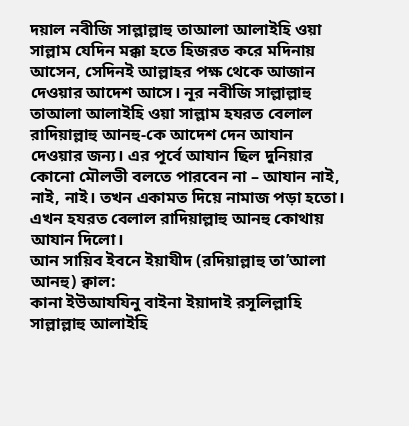দয়াল নবীজি সাল্লাল্লাহু তাআলা আলাইহি ওয়া সাল্লাম যেদিন মক্কা হতে হিজরত করে মদিনায় আসেন, সেদিনই আল্লাহর পক্ষ থেকে আজান দেওয়ার আদেশ আসে। নূর নবীজি সাল্লাল্লাহু তাআলা আলাইহি ওয়া সাল্লাম হযরত বেলাল রাদিয়াল্লাহু আনহু-কে আদেশ দেন আযান দেওয়ার জন্য। এর পূর্বে আযান ছিল দুনিয়ার কোনো মৌলভী বলতে পারবেন না – আযান নাই, নাই, নাই। তখন একামত দিয়ে নামাজ পড়া হতো। এখন হযরত বেলাল রাদিয়াল্লাহু আনহু কোথায় আযান দিলো।
আন সায়িব ইবনে ইয়াযীদ (রদিয়াল্লাহু তা’আলা আনহু) ক্বাল:
কানা ইউআযযিনু বাইনা ইয়াদাই রসূলিল্লাহি সাল্লাল্লাহু আলাইহি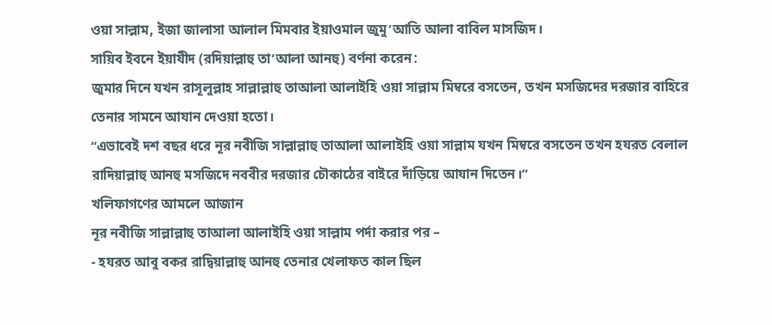ওয়া সাল্লাম, ইজা জালাসা আলাল মিমবার ইয়াওমাল জুমু’আতি আলা বাবিল মাসজিদ।
সায়িব ইবনে ইয়াযীদ (রদিয়াল্লাহু তা’আলা আনহু) বর্ণনা করেন:
জুমার দিনে যখন রাসূলুল্লাহ সাল্লাল্লাহু তাআলা আলাইহি ওয়া সাল্লাম মিম্বরে বসতেন, তখন মসজিদের দরজার বাহিরে তেনার সামনে আযান দেওয়া হতো।
“এভাবেই দশ বছর ধরে নূর নবীজি সাল্লাল্লাহু তাআলা আলাইহি ওয়া সাল্লাম যখন মিম্বরে বসতেন তখন হযরত বেলাল রাদিয়াল্লাহু আনহু মসজিদে নববীর দরজার চৌকাঠের বাইরে দাঁড়িয়ে আযান দিতেন।”
খলিফাগণের আমলে আজান
নূর নবীজি সাল্লাল্লাহু তাআলা আলাইহি ওয়া সাল্লাম পর্দা করার পর –
- হযরত আবু বকর রাদ্বিয়াল্লাহু আনহু তেনার খেলাফত কাল ছিল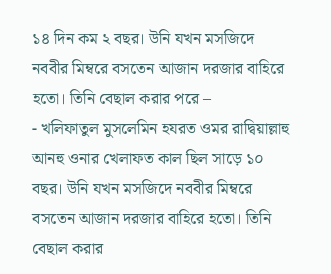১৪ দিন কম ২ বছর। উনি যখন মসজিদে নববীর মিম্বরে বসতেন আজান দরজার বাহিরে হতো। তিনি বেছাল করার পরে –
- খলিফাতুল মুসলেমিন হযরত ওমর রাদ্বিয়াল্লাহু আনহু ওনার খেলাফত কাল ছিল সাড়ে ১০ বছর। উনি যখন মসজিদে নববীর মিম্বরে বসতেন আজান দরজার বাহিরে হতো। তিনি বেছাল করার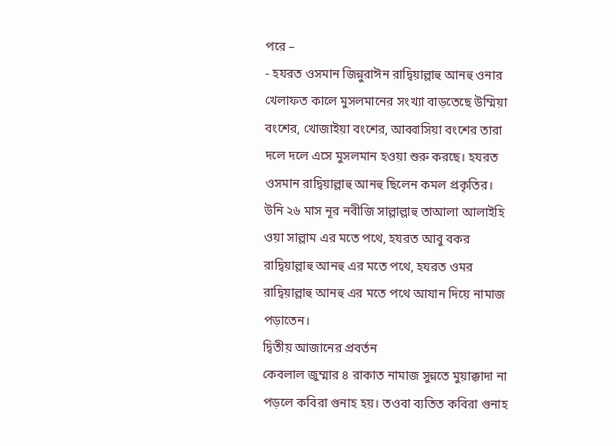পরে –
- হযরত ওসমান জিন্নুরাঈন রাদ্বিয়াল্লাহু আনহু ওনার খেলাফত কালে মুসলমানের সংখ্যা বাড়তেছে উম্মিয়া বংশের, খোজাইয়া বংশের, আব্বাসিয়া বংশের তারা দলে দলে এসে মুসলমান হওয়া শুরু করছে। হযরত ওসমান রাদ্বিয়াল্লাহু আনহু ছিলেন কমল প্রকৃতির। উনি ২৬ মাস নূর নবীজি সাল্লাল্লাহু তাআলা আলাইহি ওয়া সাল্লাম এর মতে পথে, হযরত আবু বকর রাদ্বিয়াল্লাহু আনহু এর মতে পথে, হযরত ওমর রাদ্বিয়াল্লাহু আনহু এর মতে পথে আযান দিয়ে নামাজ পড়াতেন।
দ্বিতীয় আজানের প্রবর্তন
কেবলাল জুম্মার ৪ রাকাত নামাজ সুন্নতে মুয়াক্কাদা না পড়লে কবিরা গুনাহ হয়। তওবা ব্যতিত কবিরা গুনাহ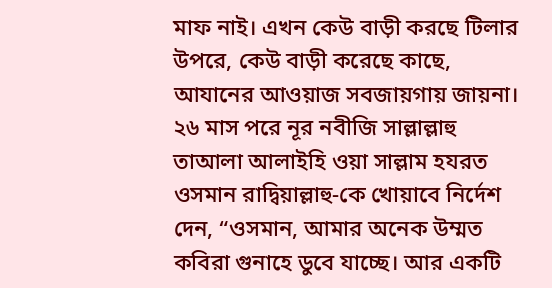মাফ নাই। এখন কেউ বাড়ী করছে টিলার উপরে, কেউ বাড়ী করেছে কাছে, আযানের আওয়াজ সবজায়গায় জায়না। ২৬ মাস পরে নূর নবীজি সাল্লাল্লাহু তাআলা আলাইহি ওয়া সাল্লাম হযরত ওসমান রাদ্বিয়াল্লাহু-কে খোয়াবে নির্দেশ দেন, “ওসমান, আমার অনেক উম্মত কবিরা গুনাহে ডুবে যাচ্ছে। আর একটি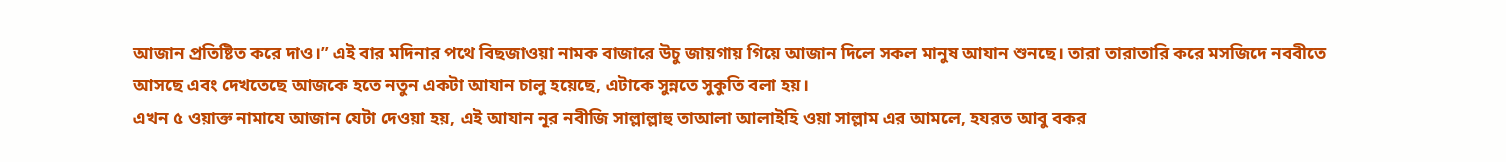আজান প্রতিষ্টিত করে দাও।” এই বার মদিনার পথে বিছজাওয়া নামক বাজারে উচু জায়গায় গিয়ে আজান দিলে সকল মানুষ আযান শুনছে। তারা তারাতারি করে মসজিদে নববীতে আসছে এবং দেখতেছে আজকে হতে নতুন একটা আযান চালু হয়েছে, এটাকে সুন্নতে সুকুতি বলা হয়।
এখন ৫ ওয়াক্ত নামাযে আজান যেটা দেওয়া হয়, এই আযান নূর নবীজি সাল্লাল্লাহু তাআলা আলাইহি ওয়া সাল্লাম এর আমলে, হযরত আবু বকর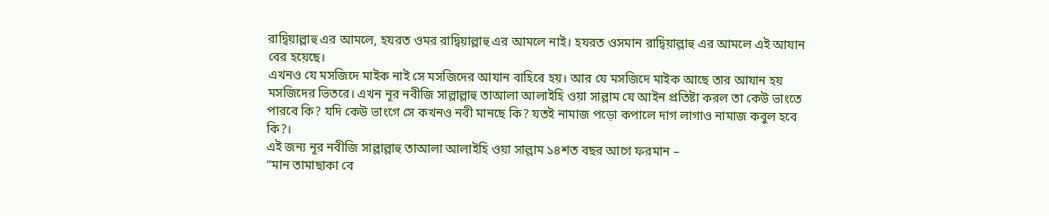রাদ্বিয়াল্লাহু এর আমলে, হযরত ওমর রাদ্বিয়াল্লাহু এর আমলে নাই। হযরত ওসমান রাদ্বিয়াল্লাহু এর আমলে এই আযান বের হয়েছে।
এখনও যে মসজিদে মাইক নাই সে মসজিদের আযান বাহিরে হয়। আর যে মসজিদে মাইক আছে তার আযান হয় মসজিদের ভিতরে। এখন নূর নবীজি সাল্লাল্লাহু তাআলা আলাইহি ওয়া সাল্লাম যে আইন প্রতিষ্টা করল তা কেউ ভাংতে পারবে কি? যদি কেউ ভাংগে সে কখনও নবী মানছে কি? যতই নামাজ পড়ো কপালে দাগ লাগাও নামাজ কবুল হবে কি?।
এই জন্য নূর নবীজি সাল্লাল্লাহু তাআলা আলাইহি ওয়া সাল্লাম ১৪শত বছর আগে ফরমান –
“মান তামাছাকা বে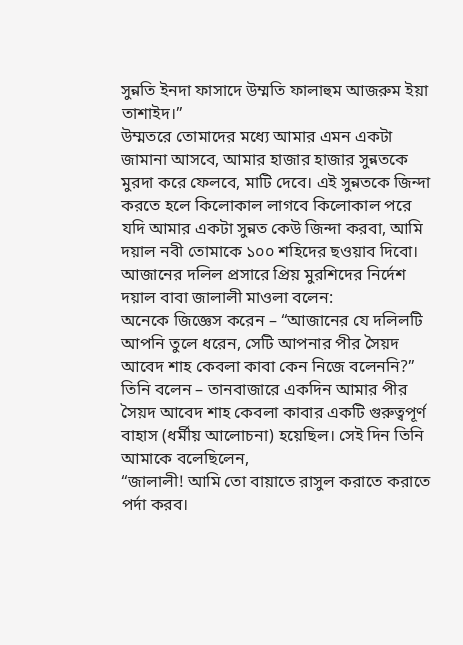সুন্নতি ইনদা ফাসাদে উম্মতি ফালাহুম আজরুম ইয়া তাশাইদ।”
উম্মতরে তোমাদের মধ্যে আমার এমন একটা জামানা আসবে, আমার হাজার হাজার সুন্নতকে মুরদা করে ফেলবে, মাটি দেবে। এই সুন্নতকে জিন্দা করতে হলে কিলোকাল লাগবে কিলোকাল পরে যদি আমার একটা সুন্নত কেউ জিন্দা করবা, আমি দয়াল নবী তোমাকে ১০০ শহিদের ছওয়াব দিবো।
আজানের দলিল প্রসারে প্রিয় মুরশিদের নির্দেশ
দয়াল বাবা জালালী মাওলা বলেন:
অনেকে জিজ্ঞেস করেন – “আজানের যে দলিলটি আপনি তুলে ধরেন, সেটি আপনার পীর সৈয়দ আবেদ শাহ কেবলা কাবা কেন নিজে বলেননি?”
তিনি বলেন – তানবাজারে একদিন আমার পীর সৈয়দ আবেদ শাহ কেবলা কাবার একটি গুরুত্বপূর্ণ বাহাস (ধর্মীয় আলোচনা) হয়েছিল। সেই দিন তিনি আমাকে বলেছিলেন,
“জালালী! আমি তো বায়াতে রাসুল করাতে করাতে পর্দা করব।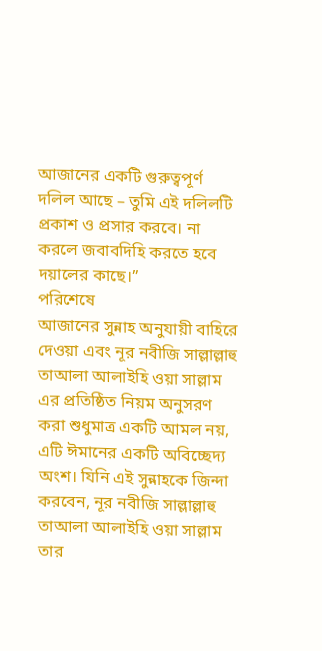আজানের একটি গুরুত্বপূর্ণ দলিল আছে – তুমি এই দলিলটি প্রকাশ ও প্রসার করবে। না করলে জবাবদিহি করতে হবে দয়ালের কাছে।”
পরিশেষে
আজানের সুন্নাহ অনুযায়ী বাহিরে দেওয়া এবং নূর নবীজি সাল্লাল্লাহু তাআলা আলাইহি ওয়া সাল্লাম এর প্রতিষ্ঠিত নিয়ম অনুসরণ করা শুধুমাত্র একটি আমল নয়, এটি ঈমানের একটি অবিচ্ছেদ্য অংশ। যিনি এই সুন্নাহকে জিন্দা করবেন, নূর নবীজি সাল্লাল্লাহু তাআলা আলাইহি ওয়া সাল্লাম তার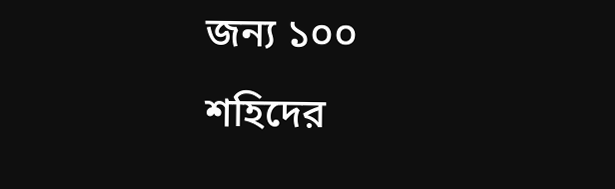জন্য ১০০ শহিদের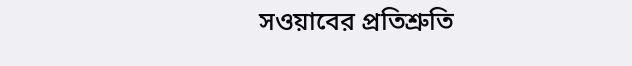সওয়াবের প্রতিশ্রুতি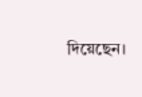দিয়েছেন।